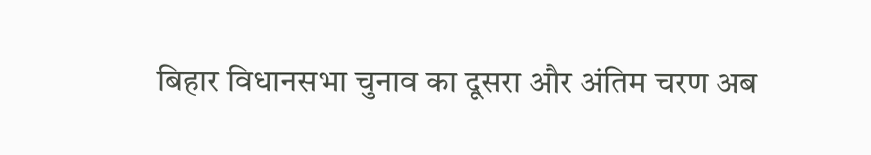बिहार विधानसभा चुनाव का दूसरा और अंतिम चरण अब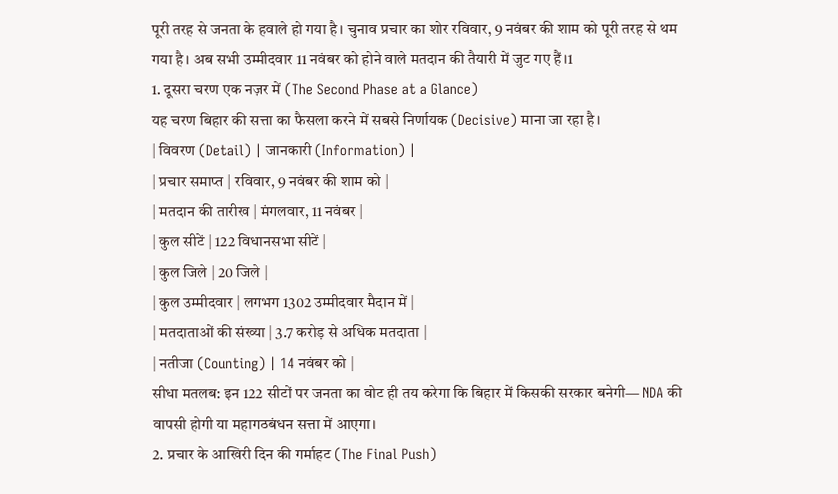पूरी तरह से जनता के हवाले हो गया है। चुनाव प्रचार का शोर रविवार, 9 नवंबर की शाम को पूरी तरह से थम गया है। अब सभी उम्मीदवार 11 नवंबर को होने वाले मतदान की तैयारी में जुट गए हैं।1
1. दूसरा चरण एक नज़र में (The Second Phase at a Glance)
यह चरण बिहार की सत्ता का फैसला करने में सबसे निर्णायक (Decisive) माना जा रहा है।
| विवरण (Detail) | जानकारी (Information) |
| प्रचार समाप्त | रविवार, 9 नवंबर की शाम को |
| मतदान की तारीख | मंगलवार, 11 नवंबर |
| कुल सीटें | 122 विधानसभा सीटें |
| कुल जिले | 20 जिले |
| कुल उम्मीदवार | लगभग 1302 उम्मीदवार मैदान में |
| मतदाताओं की संख्या | 3.7 करोड़ से अधिक मतदाता |
| नतीजा (Counting) | 14 नवंबर को |
सीधा मतलब: इन 122 सीटों पर जनता का वोट ही तय करेगा कि बिहार में किसकी सरकार बनेगी— NDA की वापसी होगी या महागठबंधन सत्ता में आएगा।
2. प्रचार के आखिरी दिन की गर्माहट (The Final Push)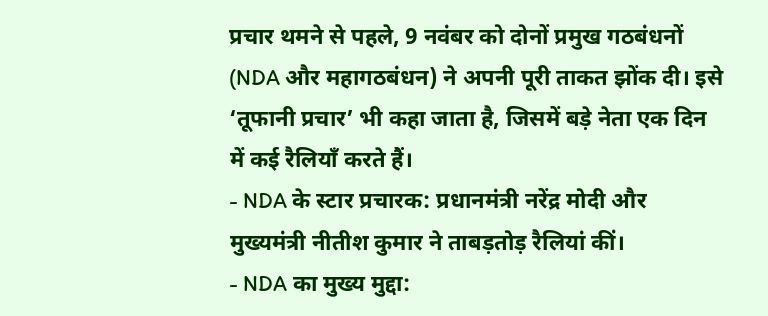प्रचार थमने से पहले, 9 नवंबर को दोनों प्रमुख गठबंधनों (NDA और महागठबंधन) ने अपनी पूरी ताकत झोंक दी। इसे ‘तूफानी प्रचार’ भी कहा जाता है, जिसमें बड़े नेता एक दिन में कई रैलियाँ करते हैं।
- NDA के स्टार प्रचारक: प्रधानमंत्री नरेंद्र मोदी और मुख्यमंत्री नीतीश कुमार ने ताबड़तोड़ रैलियां कीं।
- NDA का मुख्य मुद्दा: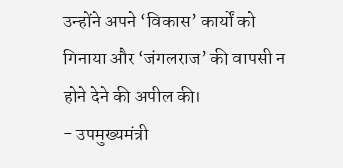उन्होंने अपने ‘विकास’ कार्यों को गिनाया और ‘जंगलराज’ की वापसी न होने देने की अपील की।
- उपमुख्यमंत्री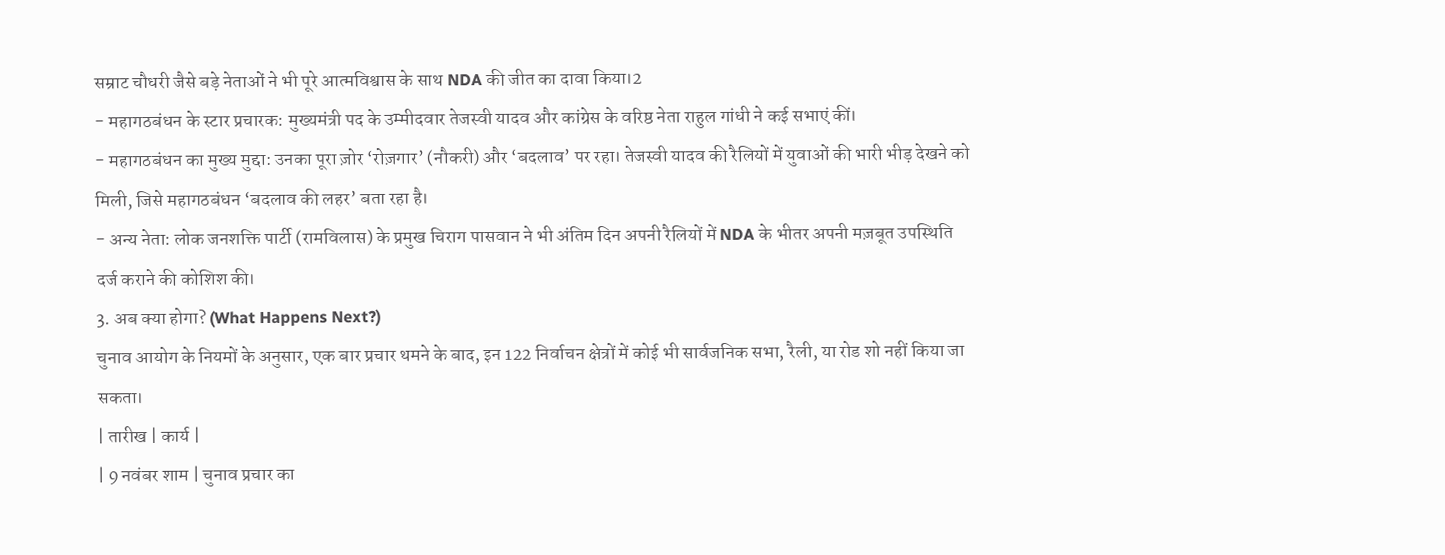सम्राट चौधरी जैसे बड़े नेताओं ने भी पूरे आत्मविश्वास के साथ NDA की जीत का दावा किया।2
- महागठबंधन के स्टार प्रचारक: मुख्यमंत्री पद के उम्मीदवार तेजस्वी यादव और कांग्रेस के वरिष्ठ नेता राहुल गांधी ने कई सभाएं कीं।
- महागठबंधन का मुख्य मुद्दा: उनका पूरा ज़ोर ‘रोज़गार’ (नौकरी) और ‘बदलाव’ पर रहा। तेजस्वी यादव की रैलियों में युवाओं की भारी भीड़ देखने को मिली, जिसे महागठबंधन ‘बदलाव की लहर’ बता रहा है।
- अन्य नेता: लोक जनशक्ति पार्टी (रामविलास) के प्रमुख चिराग पासवान ने भी अंतिम दिन अपनी रैलियों में NDA के भीतर अपनी मज़बूत उपस्थिति दर्ज कराने की कोशिश की।
3. अब क्या होगा? (What Happens Next?)
चुनाव आयोग के नियमों के अनुसार, एक बार प्रचार थमने के बाद, इन 122 निर्वाचन क्षेत्रों में कोई भी सार्वजनिक सभा, रैली, या रोड शो नहीं किया जा सकता।
| तारीख | कार्य |
| 9 नवंबर शाम | चुनाव प्रचार का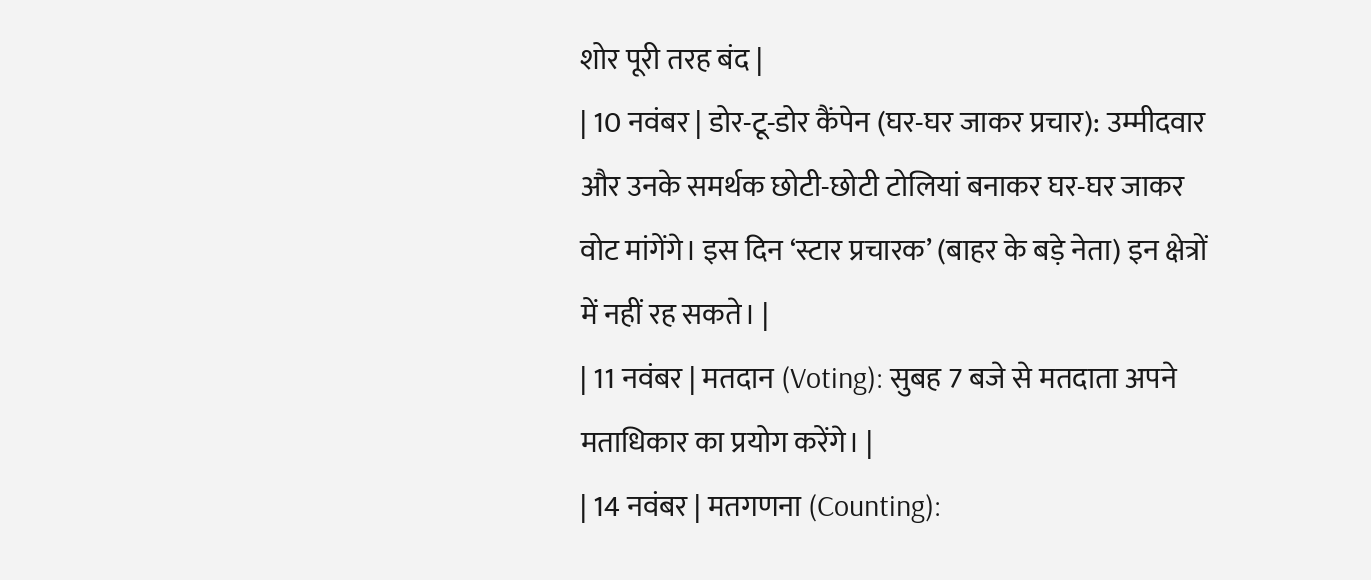शोर पूरी तरह बंद |
| 10 नवंबर | डोर-टू-डोर कैंपेन (घर-घर जाकर प्रचार): उम्मीदवार और उनके समर्थक छोटी-छोटी टोलियां बनाकर घर-घर जाकर वोट मांगेंगे। इस दिन ‘स्टार प्रचारक’ (बाहर के बड़े नेता) इन क्षेत्रों में नहीं रह सकते। |
| 11 नवंबर | मतदान (Voting): सुबह 7 बजे से मतदाता अपने मताधिकार का प्रयोग करेंगे। |
| 14 नवंबर | मतगणना (Counting):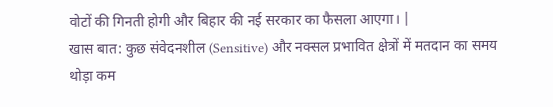वोटों की गिनती होगी और बिहार की नई सरकार का फैसला आएगा। |
खास बात: कुछ संवेदनशील (Sensitive) और नक्सल प्रभावित क्षेत्रों में मतदान का समय थोड़ा कम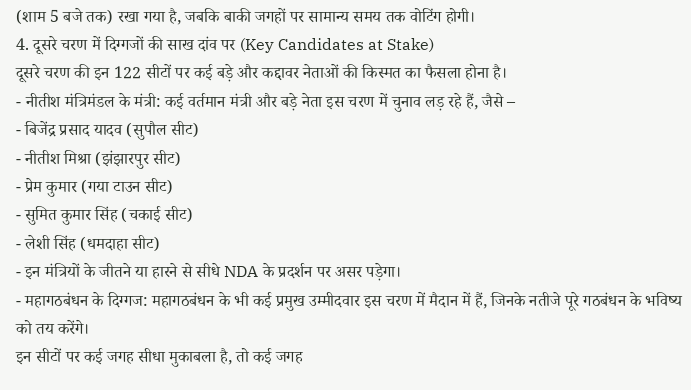(शाम 5 बजे तक) रखा गया है, जबकि बाकी जगहों पर सामान्य समय तक वोटिंग होगी।
4. दूसरे चरण में दिग्गजों की साख दांव पर (Key Candidates at Stake)
दूसरे चरण की इन 122 सीटों पर कई बड़े और कद्दावर नेताओं की किस्मत का फैसला होना है।
- नीतीश मंत्रिमंडल के मंत्री: कई वर्तमान मंत्री और बड़े नेता इस चरण में चुनाव लड़ रहे हैं, जैसे –
- बिजेंद्र प्रसाद यादव (सुपौल सीट)
- नीतीश मिश्रा (झंझारपुर सीट)
- प्रेम कुमार (गया टाउन सीट)
- सुमित कुमार सिंह (चकाई सीट)
- लेशी सिंह (धमदाहा सीट)
- इन मंत्रियों के जीतने या हारने से सीधे NDA के प्रदर्शन पर असर पड़ेगा।
- महागठबंधन के दिग्गज: महागठबंधन के भी कई प्रमुख उम्मीदवार इस चरण में मैदान में हैं, जिनके नतीजे पूरे गठबंधन के भविष्य को तय करेंगे।
इन सीटों पर कई जगह सीधा मुकाबला है, तो कई जगह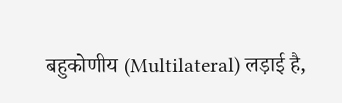बहुकोणीय (Multilateral) लड़ाई है,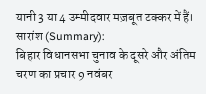यानी 3 या 4 उम्मीदवार मज़बूत टक्कर में हैं।
सारांश (Summary):
बिहार विधानसभा चुनाव के दूसरे और अंतिम चरण का प्रचार 9 नवंबर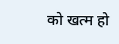को खत्म हो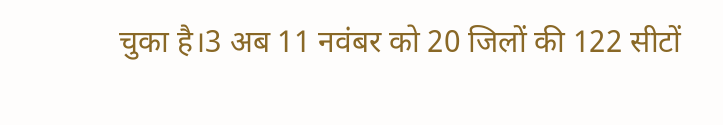चुका है।3 अब 11 नवंबर को 20 जिलों की 122 सीटों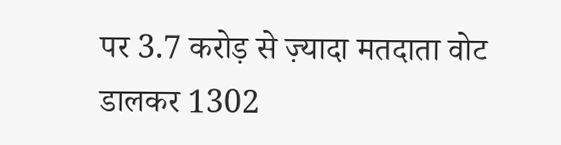पर 3.7 करोड़ से ज़्यादा मतदाता वोट डालकर 1302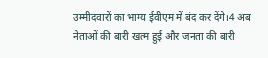उम्मीदवारों का भाग्य ईवीएम में बंद कर देंगे।4 अब नेताओं की बारी खत्म हुई और जनता की बारी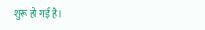शुरू हो गई है।